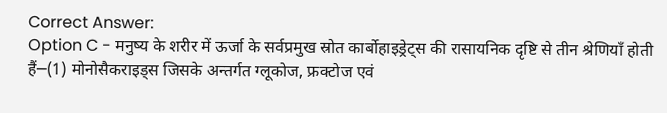Correct Answer:
Option C - मनुष्य के शरीर में ऊर्जा के सर्वप्रमुख स्रोत कार्बोहाइड्रेट्स की रासायनिक दृष्टि से तीन श्रेणियाँ होती हैं─(1) मोनोसैकराइड्स जिसके अन्तर्गत ग्लूकोज, फ्रक्टोज एवं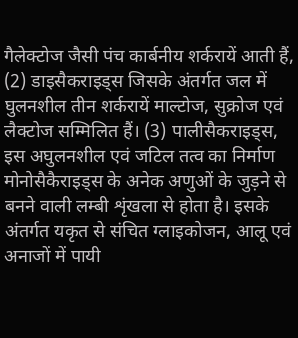गैलेक्टोज जैसी पंच कार्बनीय शर्करायें आती हैं, (2) डाइसैकराइड्स जिसके अंतर्गत जल में घुलनशील तीन शर्करायें माल्टोज, सुक्रोज एवं लैक्टोज सम्मिलित हैं। (3) पालीसैकराइड्स, इस अघुलनशील एवं जटिल तत्व का निर्माण मोनोसैकैराइड्स के अनेक अणुओं के जुड़ने से बनने वाली लम्बी शृंखला से होता है। इसके अंतर्गत यकृत से संचित ग्लाइकोजन, आलू एवं अनाजों में पायी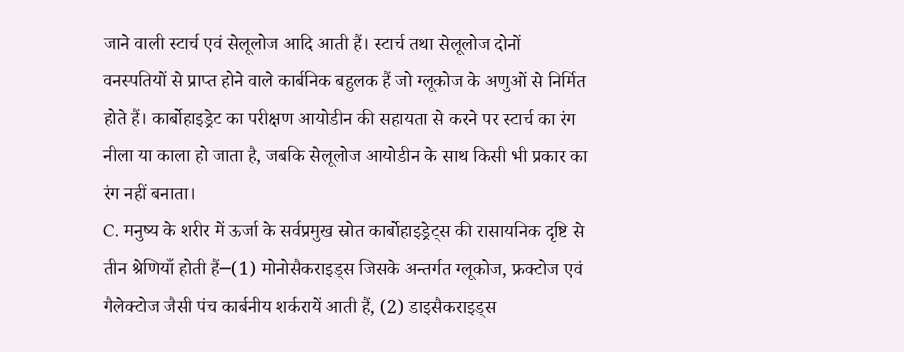जाने वाली स्टार्च एवं सेलूलोज आदि आती हैं। स्टार्च तथा सेलूलोज दोनों वनस्पतियों से प्राप्त होने वाले कार्बनिक बहुलक हैं जो ग्लूकोज के अणुओं से निर्मित होते हैं। कार्बोहाइड्रेट का परीक्षण आयोडीन की सहायता से करने पर स्टार्च का रंग नीला या काला हो जाता है, जबकि सेलूलोज आयोडीन के साथ किसी भी प्रकार का रंग नहीं बनाता।
C. मनुष्य के शरीर में ऊर्जा के सर्वप्रमुख स्रोत कार्बोहाइड्रेट्स की रासायनिक दृष्टि से तीन श्रेणियाँ होती हैं─(1) मोनोसैकराइड्स जिसके अन्तर्गत ग्लूकोज, फ्रक्टोज एवं गैलेक्टोज जैसी पंच कार्बनीय शर्करायें आती हैं, (2) डाइसैकराइड्स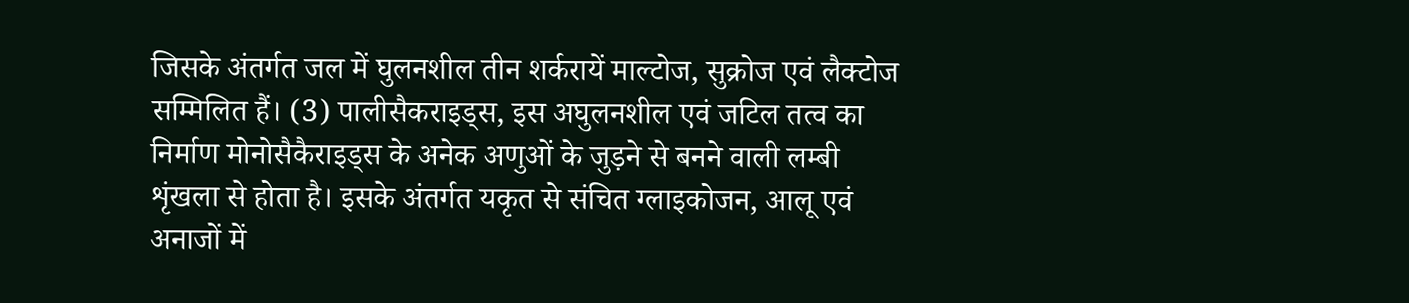जिसके अंतर्गत जल में घुलनशील तीन शर्करायें माल्टोज, सुक्रोज एवं लैक्टोज सम्मिलित हैं। (3) पालीसैकराइड्स, इस अघुलनशील एवं जटिल तत्व का निर्माण मोनोसैकैराइड्स के अनेक अणुओं के जुड़ने से बनने वाली लम्बी शृंखला से होता है। इसके अंतर्गत यकृत से संचित ग्लाइकोजन, आलू एवं अनाजों में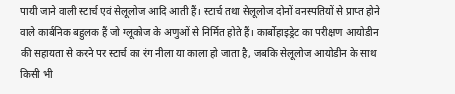पायी जाने वाली स्टार्च एवं सेलूलोज आदि आती हैं। स्टार्च तथा सेलूलोज दोनों वनस्पतियों से प्राप्त होने वाले कार्बनिक बहुलक हैं जो ग्लूकोज के अणुओं से निर्मित होते हैं। कार्बोहाइड्रेट का परीक्षण आयोडीन की सहायता से करने पर स्टार्च का रंग नीला या काला हो जाता है, जबकि सेलूलोज आयोडीन के साथ किसी भी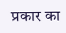प्रकार का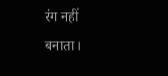रंग नहीं बनाता।